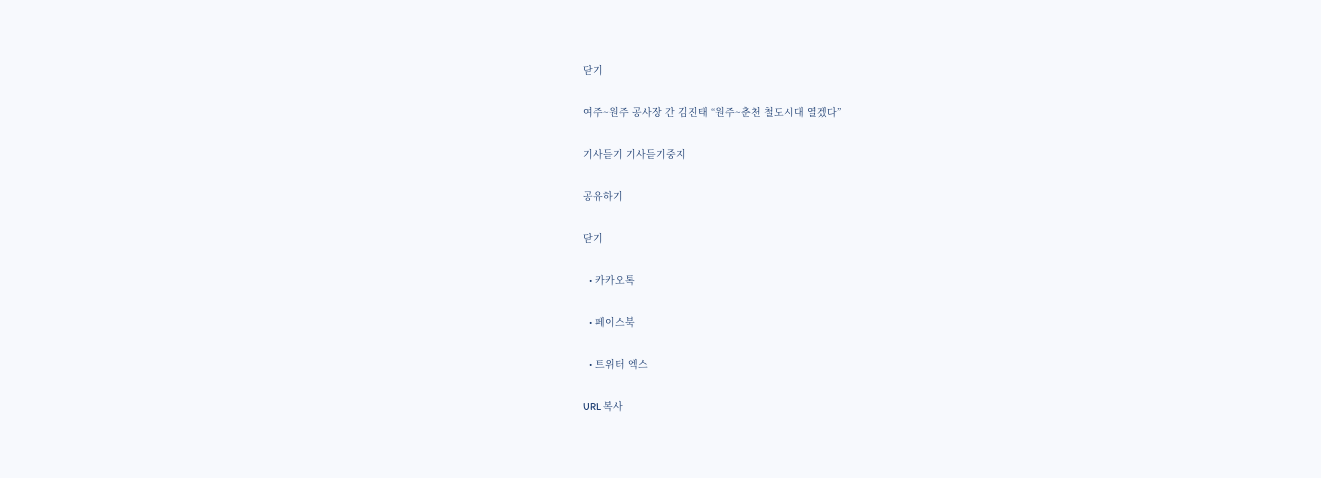닫기

여주~원주 공사장 간 김진태 “원주~춘천 철도시대 열겠다”

기사듣기 기사듣기중지

공유하기

닫기

  • 카카오톡

  • 페이스북

  • 트위터 엑스

URL 복사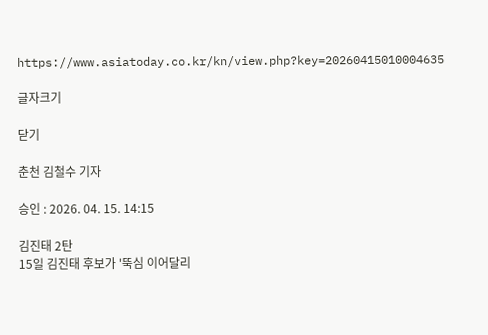https://www.asiatoday.co.kr/kn/view.php?key=20260415010004635

글자크기

닫기

춘천 김철수 기자

승인 : 2026. 04. 15. 14:15

김진태 2탄
15일 김진태 후보가 '뚝심 이어달리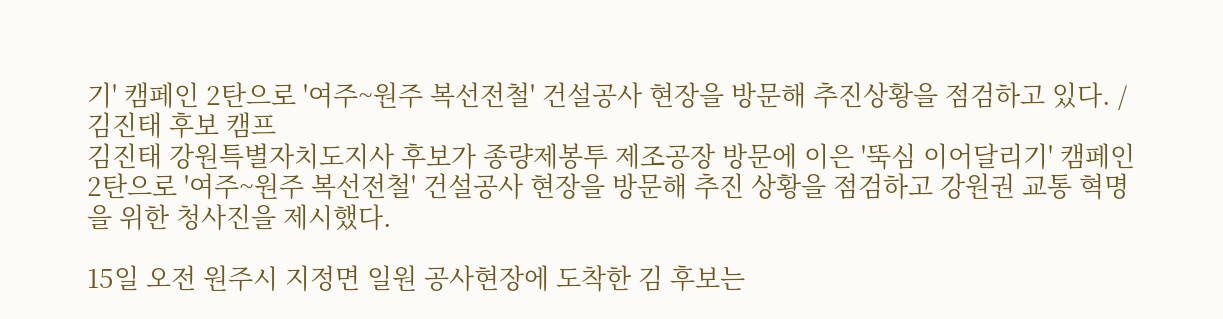기' 캠페인 2탄으로 '여주~원주 복선전철' 건설공사 현장을 방문해 추진상황을 점검하고 있다. /김진태 후보 캠프
김진태 강원특별자치도지사 후보가 종량제봉투 제조공장 방문에 이은 '뚝심 이어달리기' 캠페인 2탄으로 '여주~원주 복선전철' 건설공사 현장을 방문해 추진 상황을 점검하고 강원권 교통 혁명을 위한 청사진을 제시했다.

15일 오전 원주시 지정면 일원 공사현장에 도착한 김 후보는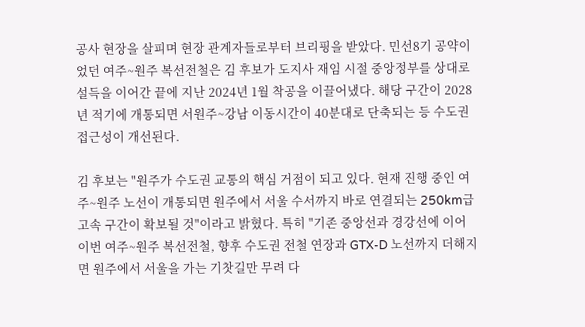공사 현장을 살피며 현장 관계자들로부터 브리핑을 받았다. 민선8기 공약이었던 여주~원주 복선전철은 김 후보가 도지사 재임 시절 중앙정부를 상대로 설득을 이어간 끝에 지난 2024년 1월 착공을 이끌어냈다. 해당 구간이 2028년 적기에 개통되면 서원주~강남 이동시간이 40분대로 단축되는 등 수도권 접근성이 개선된다.

김 후보는 "원주가 수도권 교통의 핵심 거점이 되고 있다. 현재 진행 중인 여주~원주 노선이 개통되면 원주에서 서울 수서까지 바로 연결되는 250km급 고속 구간이 확보될 것"이라고 밝혔다. 특히 "기존 중앙선과 경강선에 이어 이번 여주~원주 복선전철, 향후 수도권 전철 연장과 GTX-D 노선까지 더해지면 원주에서 서울을 가는 기찻길만 무려 다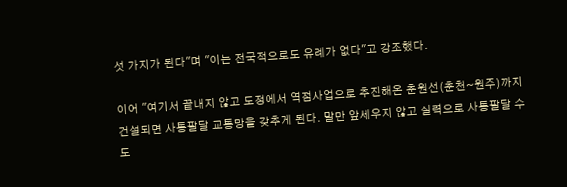섯 가지가 된다"며 "이는 전국적으로도 유례가 없다"고 강조했다.

이어 "여기서 끝내지 않고 도정에서 역점사업으로 추진해온 춘원선(춘천~원주)까지 건설되면 사통팔달 교통망을 갖추게 된다. 말만 앞세우지 않고 실력으로 사통팔달 수도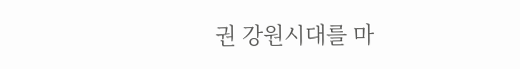권 강원시대를 마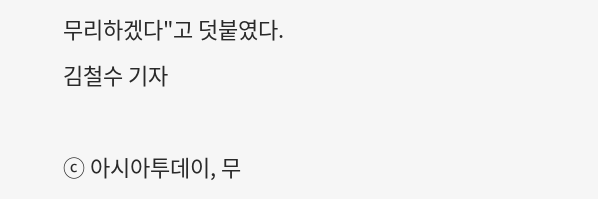무리하겠다"고 덧붙였다.
김철수 기자

ⓒ 아시아투데이, 무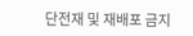단전재 및 재배포 금지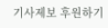기사제보 후원하기